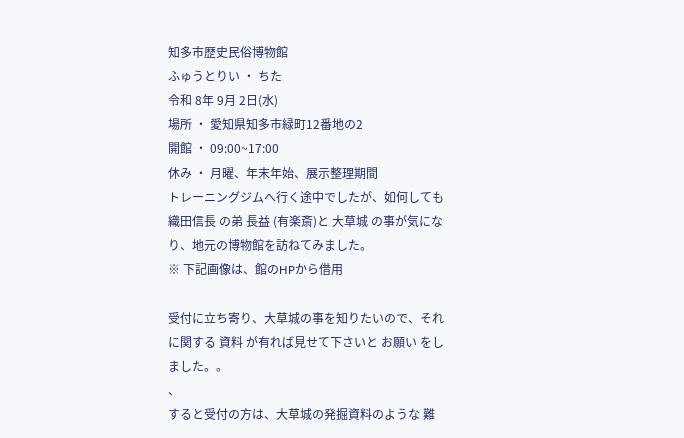知多市歴史民俗博物館
ふゅうとりい ・ ちた
令和 8年 9月 2日(水)
場所 ・ 愛知県知多市緑町12番地の2
開館 ・ 09:00~17:00
休み ・ 月曜、年末年始、展示整理期間
トレーニングジムへ行く途中でしたが、如何しても 織田信長 の弟 長益 (有楽斎)と 大草城 の事が気になり、地元の博物館を訪ねてみました。
※ 下記画像は、館のHPから借用

受付に立ち寄り、大草城の事を知りたいので、それに関する 資料 が有れば見せて下さいと お願い をしました。。
、
すると受付の方は、大草城の発掘資料のような 難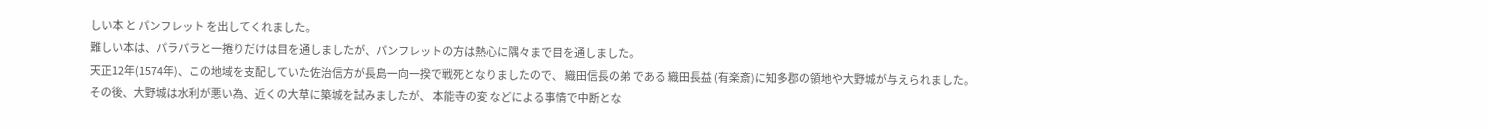しい本 と パンフレット を出してくれました。
難しい本は、パラパラと一捲りだけは目を通しましたが、パンフレットの方は熱心に隅々まで目を通しました。
天正12年(1574年)、この地域を支配していた佐治信方が長島一向一揆で戦死となりましたので、 織田信長の弟 である 織田長益 (有楽斎)に知多郡の領地や大野城が与えられました。
その後、大野城は水利が悪い為、近くの大草に築城を試みましたが、 本能寺の変 などによる事情で中断とな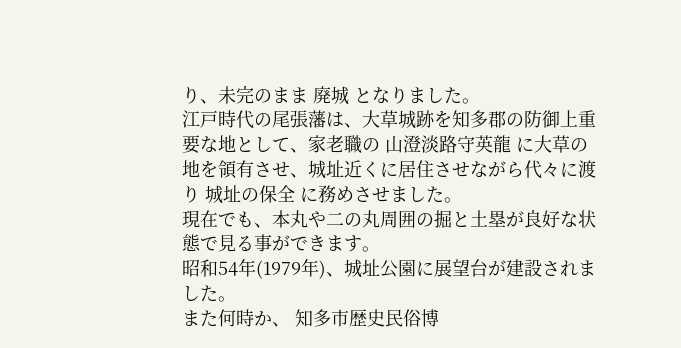り、未完のまま 廃城 となりました。
江戸時代の尾張藩は、大草城跡を知多郡の防御上重要な地として、家老職の 山澄淡路守英龍 に大草の地を領有させ、城址近くに居住させながら代々に渡り 城址の保全 に務めさせました。
現在でも、本丸や二の丸周囲の掘と土塁が良好な状態で見る事ができます。
昭和54年(1979年)、城址公園に展望台が建設されました。
また何時か、 知多市歴史民俗博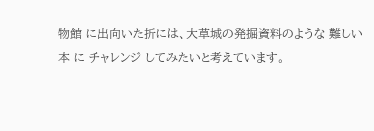物館 に出向いた折には、大草城の発掘資料のような 難しい本 に チャレンジ してみたいと考えています。